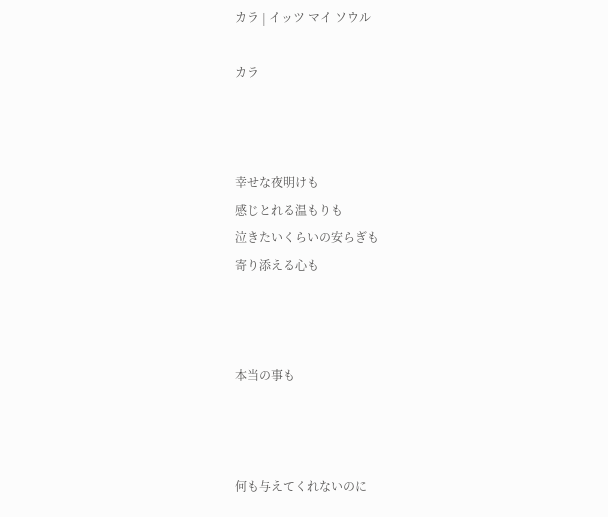カラ | イッツ マイ ソウル

カラ



幸せな夜明けも
感じとれる温もりも
泣きたいくらいの安らぎも
寄り添える心も



本当の事も



何も与えてくれないのに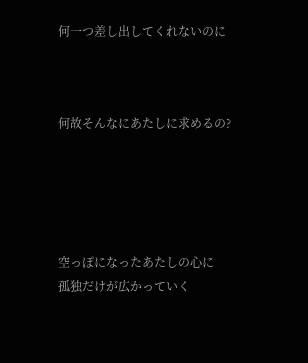何一つ差し出してくれないのに



何故そんなにあたしに求めるの?





空っぽになったあたしの心に
孤独だけが広かっていく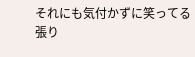それにも気付かずに笑ってる
張り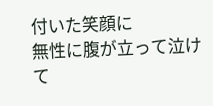付いた笑顔に
無性に腹が立って泣けて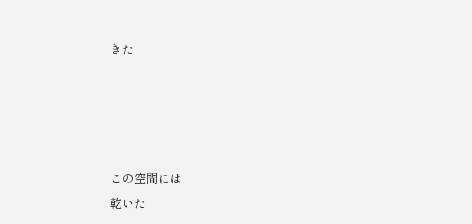きた




この空間には
乾いた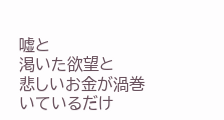嘘と
渇いた欲望と
悲しいお金が渦巻いているだけ